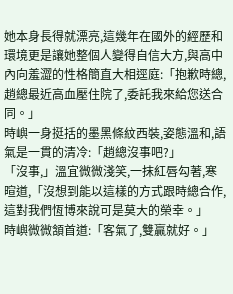她本身長得就漂亮,這幾年在國外的經歷和環境更是讓她整個人變得自信大方,與高中內向羞澀的性格簡直大相逕庭:「抱歉時總,趙總最近高血壓住院了,委託我來給您送合同。」
時嶼一身挺括的墨黑條紋西裝,姿態溫和,語氣是一貫的清冷:「趙總沒事吧?」
「沒事,」溫宜微微淺笑,一抹紅唇勾著,寒暄道,「沒想到能以這樣的方式跟時總合作,這對我們恆博來說可是莫大的榮幸。」
時嶼微微頷首道:「客氣了,雙贏就好。」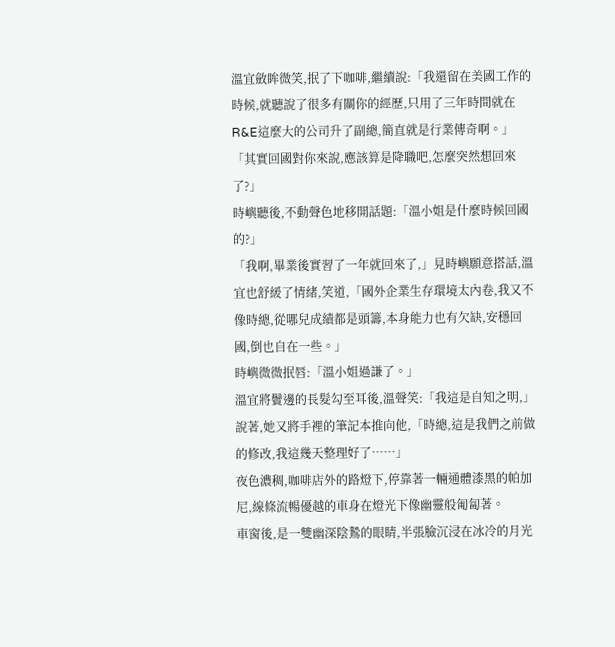溫宜斂眸微笑,抿了下咖啡,繼續說:「我還留在美國工作的時候,就聽說了很多有關你的經歷,只用了三年時間就在R&E這麼大的公司升了副總,簡直就是行業傳奇啊。」
「其實回國對你來說,應該算是降職吧,怎麼突然想回來了?」
時嶼聽後,不動聲色地移開話題:「溫小姐是什麼時候回國的?」
「我啊,畢業後實習了一年就回來了,」見時嶼願意搭話,溫宜也舒緩了情緒,笑道,「國外企業生存環境太內卷,我又不像時總,從哪兒成績都是頭籌,本身能力也有欠缺,安穩回國,倒也自在一些。」
時嶼微微抿唇:「溫小姐過謙了。」
溫宜將鬢邊的長髮勾至耳後,溫聲笑:「我這是自知之明,」說著,她又將手裡的筆記本推向他,「時總,這是我們之前做的修改,我這幾天整理好了……」
夜色濃稠,咖啡店外的路燈下,停靠著一輛通體漆黑的帕加尼,線條流暢優越的車身在燈光下像幽靈般匍匐著。
車窗後,是一雙幽深陰鷙的眼睛,半張臉沉浸在冰冷的月光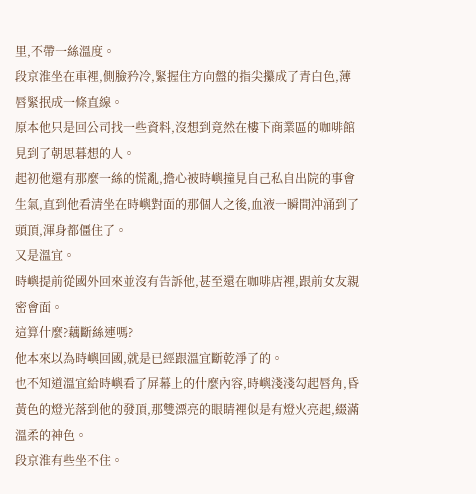里,不帶一絲溫度。
段京淮坐在車裡,側臉矜冷,緊握住方向盤的指尖攥成了青白色,薄唇緊抿成一條直線。
原本他只是回公司找一些資料,沒想到竟然在樓下商業區的咖啡館見到了朝思暮想的人。
起初他還有那麼一絲的慌亂,擔心被時嶼撞見自己私自出院的事會生氣,直到他看清坐在時嶼對面的那個人之後,血液一瞬間沖涌到了頭頂,渾身都僵住了。
又是溫宜。
時嶼提前從國外回來並沒有告訴他,甚至還在咖啡店裡,跟前女友親密會面。
這算什麼?藕斷絲連嗎?
他本來以為時嶼回國,就是已經跟溫宜斷乾淨了的。
也不知道溫宜給時嶼看了屏幕上的什麼內容,時嶼淺淺勾起唇角,昏黃色的燈光落到他的發頂,那雙漂亮的眼睛裡似是有燈火亮起,綴滿溫柔的神色。
段京淮有些坐不住。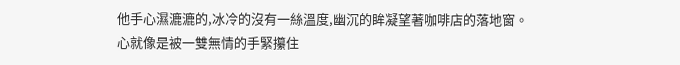他手心濕漉漉的,冰冷的沒有一絲溫度,幽沉的眸凝望著咖啡店的落地窗。
心就像是被一雙無情的手緊攥住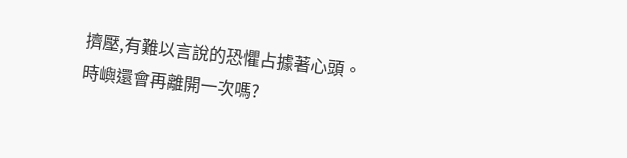擠壓,有難以言說的恐懼占據著心頭。
時嶼還會再離開一次嗎?